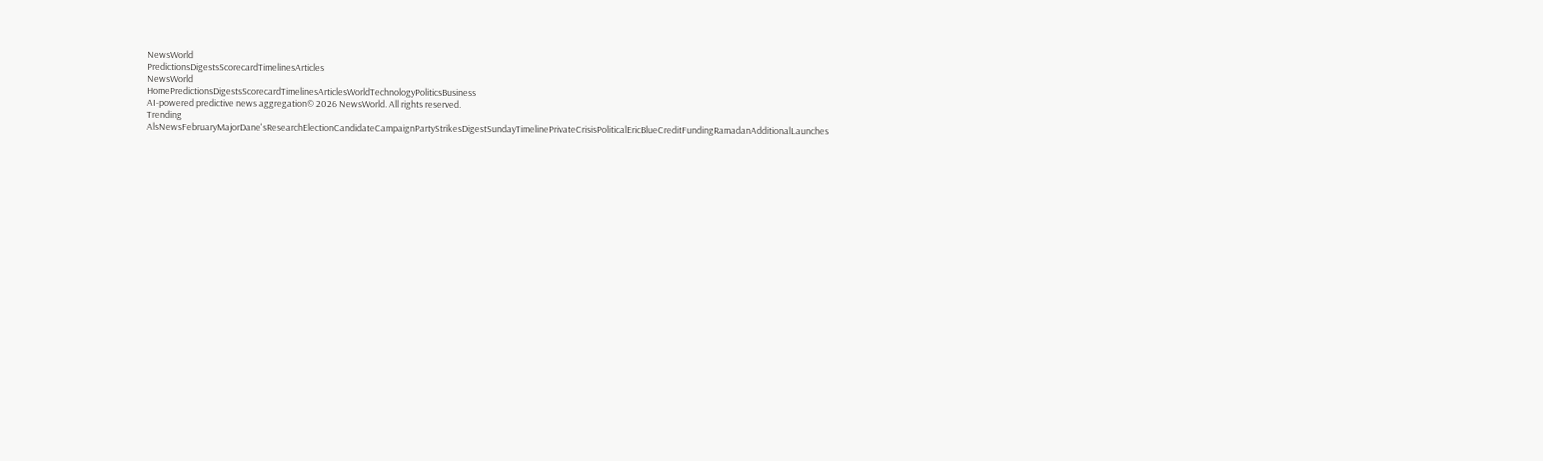NewsWorld
PredictionsDigestsScorecardTimelinesArticles
NewsWorld
HomePredictionsDigestsScorecardTimelinesArticlesWorldTechnologyPoliticsBusiness
AI-powered predictive news aggregation© 2026 NewsWorld. All rights reserved.
Trending
AlsNewsFebruaryMajorDane'sResearchElectionCandidateCampaignPartyStrikesDigestSundayTimelinePrivateCrisisPoliticalEricBlueCreditFundingRamadanAdditionalLaunches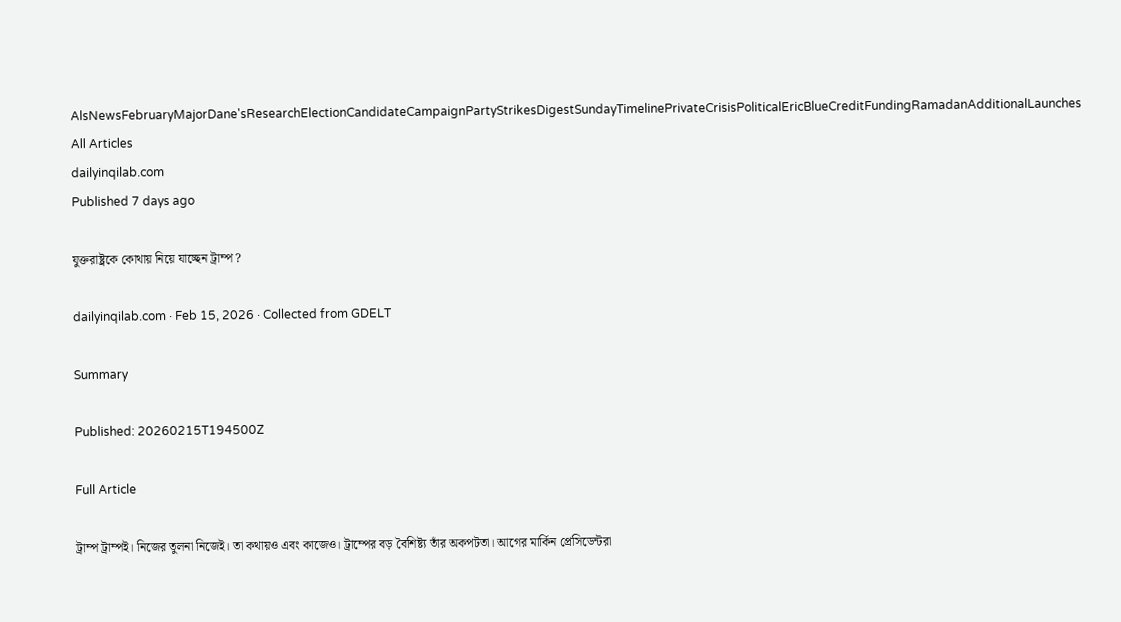AlsNewsFebruaryMajorDane'sResearchElectionCandidateCampaignPartyStrikesDigestSundayTimelinePrivateCrisisPoliticalEricBlueCreditFundingRamadanAdditionalLaunches
All Articles
dailyinqilab.com
Published 7 days ago

যুক্তরাষ্ট্রকে কোথায় নিয়ে যাচ্ছেন ট্রাম্প ?

dailyinqilab.com · Feb 15, 2026 · Collected from GDELT

Summary

Published: 20260215T194500Z

Full Article

ট্রাম্প ট্রাম্পই। নিজের তুলনা নিজেই। তা কথায়ও এবং কাজেও। ট্রাম্পের বড় বৈশিষ্ট্য তাঁর অকপটতা। আগের মার্কিন প্রেসিডেন্টরা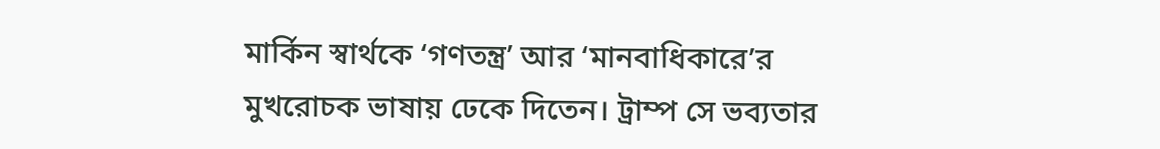মার্কিন স্বার্থকে ‘গণতন্ত্র’ আর ‘মানবাধিকারে’র মুখরোচক ভাষায় ঢেকে দিতেন। ট্রাম্প সে ভব্যতার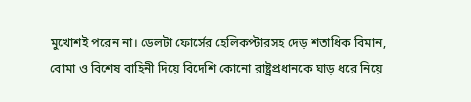মুখোশই পরেন না। ডেলটা ফোর্সের হেলিকপ্টারসহ দেড় শতাধিক বিমান, বোমা ও বিশেষ বাহিনী দিয়ে বিদেশি কোনো রাষ্ট্রপ্রধানকে ঘাড় ধরে নিয়ে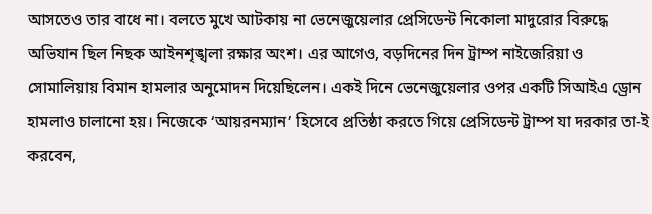আসতেও তার বাধে না। বলতে মুখে আটকায় না ভেনেজুয়েলার প্রেসিডেন্ট নিকোলা মাদুরোর বিরুদ্ধে অভিযান ছিল নিছক আইনশৃঙ্খলা রক্ষার অংশ। এর আগেও, বড়দিনের দিন ট্রাম্প নাইজেরিয়া ও সোমালিয়ায় বিমান হামলার অনুমোদন দিয়েছিলেন। একই দিনে ভেনেজুয়েলার ওপর একটি সিআইএ ড্রোন হামলাও চালানো হয়। নিজেকে ‘আয়রনম্যান’ হিসেবে প্রতিষ্ঠা করতে গিয়ে প্রেসিডেন্ট ট্রাম্প যা দরকার তা-ই করবেন,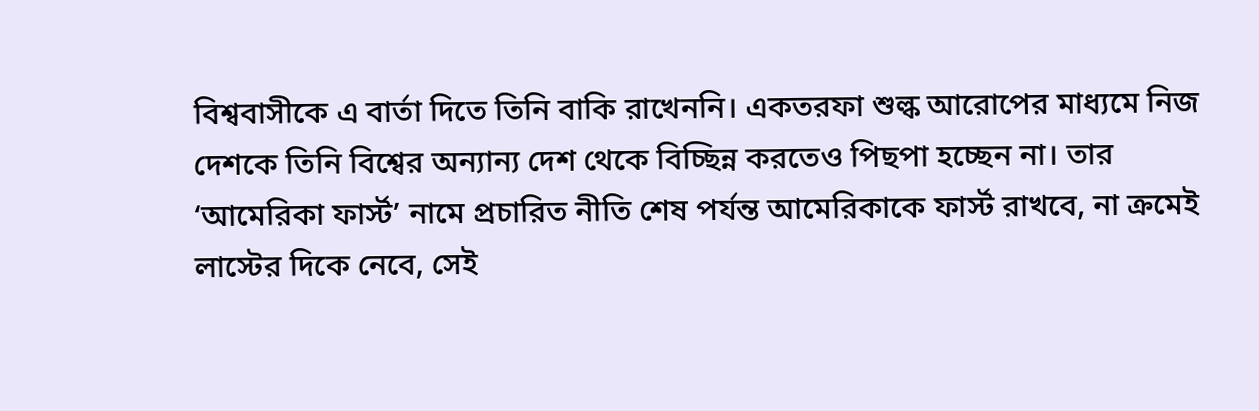বিশ্ববাসীকে এ বার্তা দিতে তিনি বাকি রাখেননি। একতরফা শুল্ক আরোপের মাধ্যমে নিজ দেশকে তিনি বিশ্বের অন্যান্য দেশ থেকে বিচ্ছিন্ন করতেও পিছপা হচ্ছেন না। তার ‘আমেরিকা ফার্স্ট’ নামে প্রচারিত নীতি শেষ পর্যন্ত আমেরিকাকে ফার্স্ট রাখবে, না ক্রমেই লাস্টের দিকে নেবে, সেই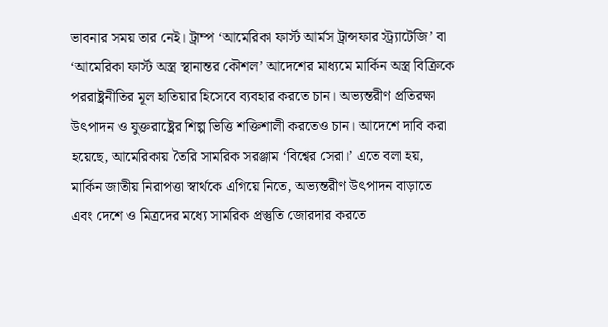ভাবনার সময় তার নেই। ট্রাম্প ‘আমেরিকা ফার্স্ট আর্মস ট্রান্সফার স্ট্র্যাটেজি’ বা ‘আমেরিকা ফার্স্ট অস্ত্র স্থানান্তর কৌশল’ আদেশের মাধ্যমে মার্কিন অস্ত্র বিক্রিকে পররাষ্ট্রনীতির মূল হাতিয়ার হিসেবে ব্যবহার করতে চান। অভ্যন্তরীণ প্রতিরক্ষা উৎপাদন ও যুক্তরাষ্ট্রের শিল্প ভিত্তি শক্তিশালী করতেও চান। আদেশে দাবি করা হয়েছে, আমেরিকায় তৈরি সামরিক সরঞ্জাম ‘বিশ্বের সেরা।’ এতে বলা হয়, মার্কিন জাতীয় নিরাপত্তা স্বার্থকে এগিয়ে নিতে, অভ্যন্তরীণ উৎপাদন বাড়াতে এবং দেশে ও মিত্রদের মধ্যে সামরিক প্রস্তুতি জোরদার করতে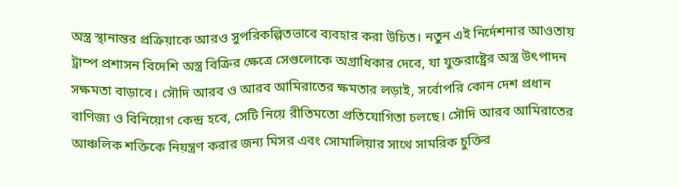অস্ত্র স্থানান্তর প্রক্রিয়াকে আরও সুপরিকল্পিতভাবে ব্যবহার করা উচিত। নতুন এই নির্দেশনার আওতায় ট্রাম্প প্রশাসন বিদেশি অস্ত্র বিক্রির ক্ষেত্রে সেগুলোকে অগ্রাধিকার দেবে, যা যুক্তরাষ্ট্রের অস্ত্র উৎপাদন সক্ষমতা বাড়াবে। সৌদি আরব ও আরব আমিরাতের ক্ষমতার লড়াই, সর্বোপরি কোন দেশ প্রধান বাণিজ্য ও বিনিয়োগ কেন্দ্র হবে, সেটি নিয়ে রীতিমতো প্রতিযোগিতা চলছে। সৌদি আরব আমিরাতের আঞ্চলিক শক্তিকে নিয়ন্ত্রণ করার জন্য মিসর এবং সোমালিয়ার সাথে সামরিক চুক্তির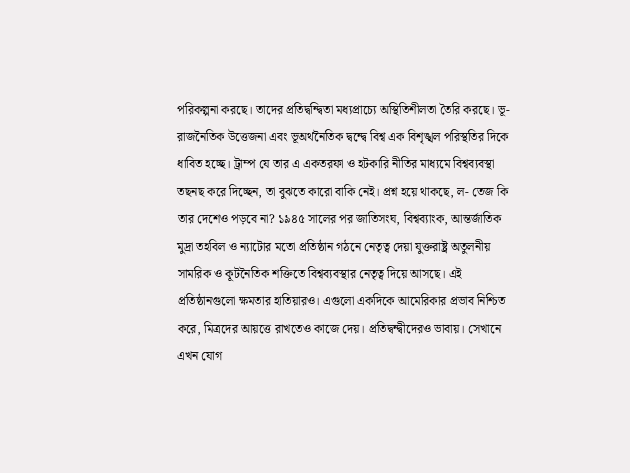পরিকল্পনা করছে। তাদের প্রতিদ্বন্দ্বিতা মধ্যপ্রাচ্যে অস্থিতিশীলতা তৈরি করছে। ভূ-রাজনৈতিক উত্তেজনা এবং ভূঅর্থনৈতিক দ্বন্দ্বে বিশ্ব এক বিশৃঙ্খল পরিস্থতির দিকে ধাবিত হচ্ছে। ট্রাম্প যে তার এ একতরফা ও হটকারি নীতির মাধ্যমে বিশ্বব্যবস্থা তছনছ করে দিচ্ছেন, তা বুঝতে কারো বাকি নেই। প্রশ্ন হয়ে থাকছে, ল- তেজ কি তার দেশেও পড়বে না? ১৯৪৫ সালের পর জাতিসংঘ, বিশ্বব্যাংক, আন্তর্জাতিক মুদ্রা তহবিল ও ন্যাটোর মতো প্রতিষ্ঠান গঠনে নেতৃত্ব দেয়া যুক্তরাষ্ট্র অতুলনীয় সামরিক ও কূটনৈতিক শক্তিতে বিশ্বব্যবস্থার নেতৃত্ব দিয়ে আসছে। এই প্রতিষ্ঠানগুলো ক্ষমতার হাতিয়ারও। এগুলো একদিকে আমেরিকার প্রভাব নিশ্চিত করে, মিত্রদের আয়ত্তে রাখতেও কাজে দেয়। প্রতিদ্বন্দ্বীদেরও ভাবায়। সেখানে এখন যোগ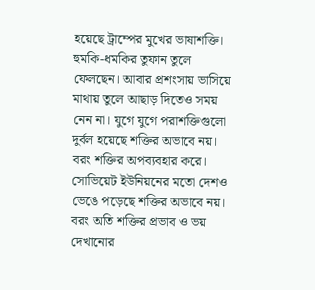হয়েছে ট্রাম্পের মুখের ভাষাশক্তি। হুমকি-ধমকির তুফান তুলে ফেলছেন। আবার প্রশংসায় ভাসিয়ে মাথায় তুলে আছাড় দিতেও সময় নেন না। যুগে যুগে পরাশক্তিগুলো দুর্বল হয়েছে শক্তির অভাবে নয়। বরং শক্তির অপব্যবহার করে। সোভিয়েট ইউনিয়নের মতো দেশও ভেঙে পড়েছে শক্তির অভাবে নয়। বরং অতি শক্তির প্রভাব ও ভয় দেখানোর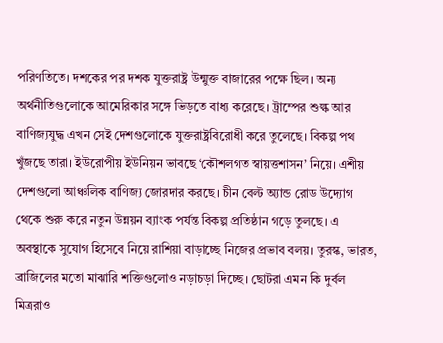পরিণতিতে। দশকের পর দশক যুক্তরাষ্ট্র উন্মুক্ত বাজারের পক্ষে ছিল। অন্য অর্থনীতিগুলোকে আমেরিকার সঙ্গে ভিড়তে বাধ্য করেছে। ট্রাম্পের শুল্ক আর বাণিজ্যযুদ্ধ এখন সেই দেশগুলোকে যুক্তরাষ্ট্রবিরোধী করে তুলেছে। বিকল্প পথ খুঁজছে তারা। ইউরোপীয় ইউনিয়ন ভাবছে ‘কৌশলগত স্বায়ত্তশাসন’ নিয়ে। এশীয় দেশগুলো আঞ্চলিক বাণিজ্য জোরদার করছে। চীন বেল্ট অ্যান্ড রোড উদ্যোগ থেকে শুরু করে নতুন উন্নয়ন ব্যাংক পর্যন্ত বিকল্প প্রতিষ্ঠান গড়ে তুলছে। এ অবস্থাকে সুযোগ হিসেবে নিয়ে রাশিয়া বাড়াচ্ছে নিজের প্রভাব বলয়। তুরস্ক, ভারত, ব্রাজিলের মতো মাঝারি শক্তিগুলোও নড়াচড়া দিচ্ছে। ছোটরা এমন কি দুর্বল মিত্ররাও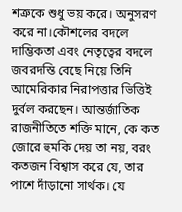শত্রুকে শুধু ভয় করে। অনুসরণ করে না।কৌশলের বদলে দাম্ভিকতা এবং নেতৃত্বের বদলে জবরদস্তি বেছে নিয়ে তিনি আমেরিকার নিরাপত্তার ভিত্তিই দুর্বল করছেন। আন্তর্জাতিক রাজনীতিতে শক্তি মানে, কে কত জোরে হুমকি দেয় তা নয়, বরং কতজন বিশ্বাস করে যে, তার পাশে দাঁড়ানো সার্থক। যে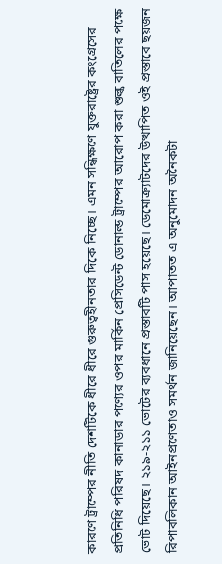কারণে ট্রাম্পের নীতি দেশটিকে ধীরে ধীরে গুরুত্বহীনতার দিকে নিচ্ছে। এমন সন্ধিক্ষণে যুক্তরাষ্ট্রের কংগ্রেসের প্রতিনিধি পরিষদ কানাডার পণ্যের ওপর মার্কিন প্রেসিডেন্ট ডোনাল্ড ট্রাম্পের আরোপ করা শুল্ক বাতিলের পক্ষে ভোট দিয়েছে। ২১৯-২১১ ভোটের ব্যবধানে প্রস্তাবটি পাস হয়েছে। ডেমোক্র্যাটদের উত্থাপিত ওই প্রস্তাবে ছয়জন রিপাবলিকান আইনপ্রণেতাও সমর্থন জানিয়েছেন। আপাতত এ অনুমোদন অনৈকটা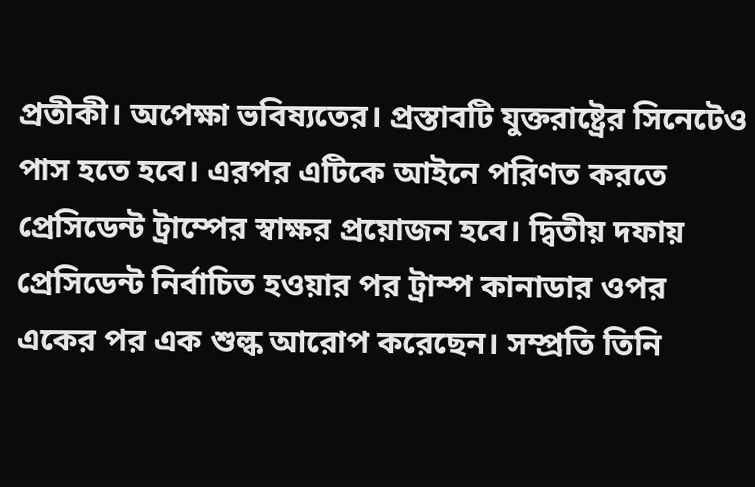প্রতীকী। অপেক্ষা ভবিষ্যতের। প্রস্তাবটি যুক্তরাষ্ট্রের সিনেটেও পাস হতে হবে। এরপর এটিকে আইনে পরিণত করতে প্রেসিডেন্ট ট্রাম্পের স্বাক্ষর প্রয়োজন হবে। দ্বিতীয় দফায় প্রেসিডেন্ট নির্বাচিত হওয়ার পর ট্রাম্প কানাডার ওপর একের পর এক শুল্ক আরোপ করেছেন। সম্প্রতি তিনি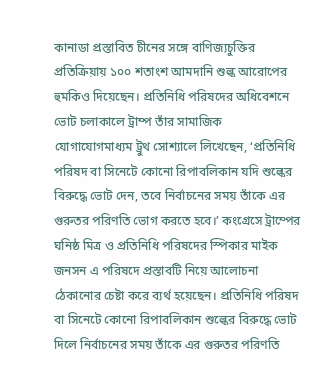কানাডা প্রস্তাবিত চীনের সঙ্গে বাণিজ্যচুক্তির প্রতিক্রিয়ায় ১০০ শতাংশ আমদানি শুল্ক আরোপের হুমকিও দিয়েছেন। প্রতিনিধি পরিষদের অধিবেশনে ভোট চলাকালে ট্রাম্প তাঁর সামাজিক যোগাযোগমাধ্যম ট্রুথ সোশ্যালে লিখেছেন, ‘প্রতিনিধি পরিষদ বা সিনেটে কোনো রিপাবলিকান যদি শুল্কের বিরুদ্ধে ভোট দেন, তবে নির্বাচনের সময় তাঁকে এর গুরুতর পরিণতি ভোগ করতে হবে।’ কংগ্রেসে ট্রাম্পের ঘনিষ্ঠ মিত্র ও প্রতিনিধি পরিষদের স্পিকার মাইক জনসন এ পরিষদে প্রস্তাবটি নিয়ে আলোচনা ঠেকানোর চেষ্টা করে ব্যর্থ হয়েছেন। প্রতিনিধি পরিষদ বা সিনেটে কোনো রিপাবলিকান শুল্কের বিরুদ্ধে ভোট দিলে নির্বাচনের সময় তাঁকে এর গুরুতর পরিণতি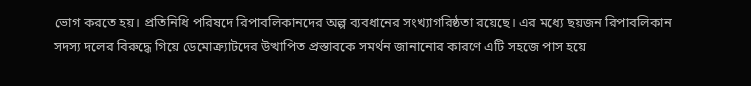ভোগ করতে হয়। প্রতিনিধি পরিষদে রিপাবলিকানদের অল্প ব্যবধানের সংখ্যাগরিষ্ঠতা রয়েছে। এর মধ্যে ছয়জন রিপাবলিকান সদস্য দলের বিরুদ্ধে গিয়ে ডেমোক্র্যাটদের উত্থাপিত প্রস্তাবকে সমর্থন জানানোর কারণে এটি সহজে পাস হয়ে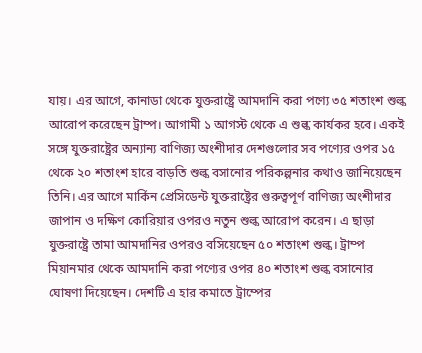যায়। এর আগে, কানাডা থেকে যুক্তরাষ্ট্রে আমদানি করা পণ্যে ৩৫ শতাংশ শুল্ক আরোপ করেছেন ট্রাম্প। আগামী ১ আগস্ট থেকে এ শুল্ক কার্যকর হবে। একই সঙ্গে যুক্তরাষ্ট্রের অন্যান্য বাণিজ্য অংশীদার দেশগুলোর সব পণ্যের ওপর ১৫ থেকে ২০ শতাংশ হারে বাড়তি শুল্ক বসানোর পরিকল্পনার কথাও জানিয়েছেন তিনি। এর আগে মার্কিন প্রেসিডেন্ট যুক্তরাষ্ট্রের গুরুত্বপূর্ণ বাণিজ্য অংশীদার জাপান ও দক্ষিণ কোরিয়ার ওপরও নতুন শুল্ক আরোপ করেন। এ ছাড়া যুক্তরাষ্ট্রে তামা আমদানির ওপরও বসিয়েছেন ৫০ শতাংশ শুল্ক। ট্রাম্প মিয়ানমার থেকে আমদানি করা পণ্যের ওপর ৪০ শতাংশ শুল্ক বসানোর ঘোষণা দিয়েছেন। দেশটি এ হার কমাতে ট্রাম্পের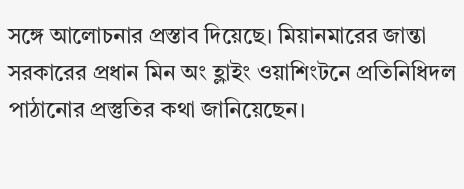সঙ্গে আলোচনার প্রস্তাব দিয়েছে। মিয়ানমারের জান্তা সরকারের প্রধান মিন অং হ্লাইং ওয়াশিংটনে প্রতিনিধিদল পাঠানোর প্রস্তুতির কথা জানিয়েছেন।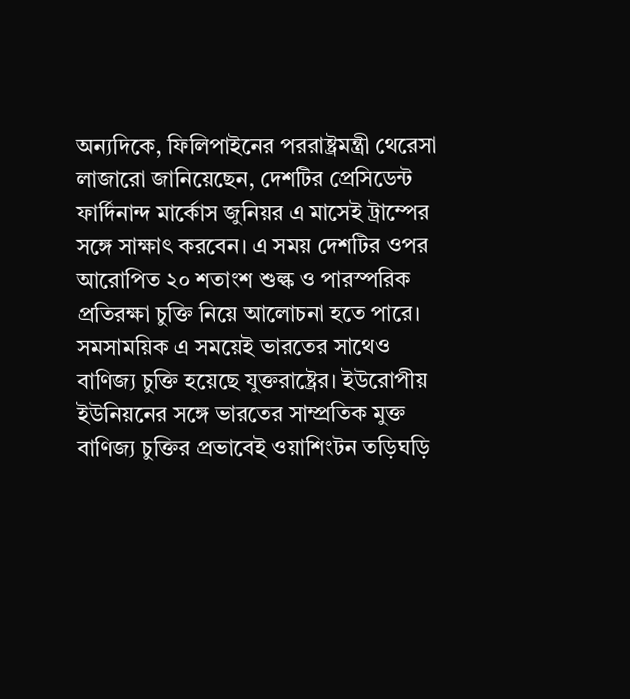অন্যদিকে, ফিলিপাইনের পররাষ্ট্রমন্ত্রী থেরেসা লাজারো জানিয়েছেন, দেশটির প্রেসিডেন্ট ফার্দিনান্দ মার্কোস জুনিয়র এ মাসেই ট্রাম্পের সঙ্গে সাক্ষাৎ করবেন। এ সময় দেশটির ওপর আরোপিত ২০ শতাংশ শুল্ক ও পারস্পরিক প্রতিরক্ষা চুক্তি নিয়ে আলোচনা হতে পারে। সমসাময়িক এ সময়েই ভারতের সাথেও বাণিজ্য চুক্তি হয়েছে যুক্তরাষ্ট্রের। ইউরোপীয় ইউনিয়নের সঙ্গে ভারতের সাম্প্রতিক মুক্ত বাণিজ্য চুক্তির প্রভাবেই ওয়াশিংটন তড়িঘড়ি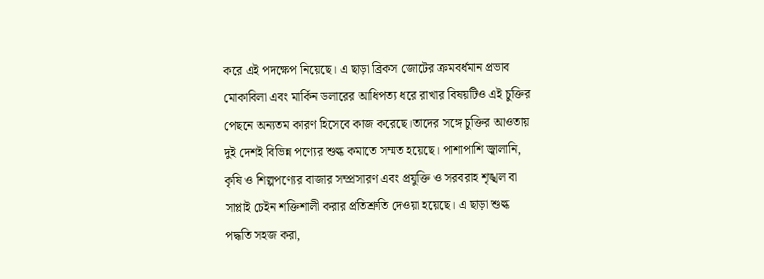করে এই পদক্ষেপ নিয়েছে। এ ছাড়া ব্রিকস জোটের ক্রমবর্ধমান প্রভাব মোকাবিলা এবং মার্কিন ডলারের আধিপত্য ধরে রাখার বিষয়টিও এই চুক্তির পেছনে অন্যতম কারণ হিসেবে কাজ করেছে।তাদের সঙ্গে চুক্তির আওতায় দুই দেশই বিভিন্ন পণ্যের শুল্ক কমাতে সম্মত হয়েছে। পাশাপাশি জ্বালানি, কৃষি ও শিল্পপণ্যের বাজার সম্প্রসারণ এবং প্রযুক্তি ও সরবরাহ শৃঙ্খল বা সাপ্লাই চেইন শক্তিশালী করার প্রতিশ্রুতি দেওয়া হয়েছে। এ ছাড়া শুল্ক পদ্ধতি সহজ করা,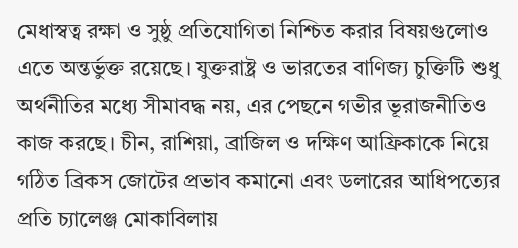মেধাস্বত্ব রক্ষা ও সুষ্ঠু প্রতিযোগিতা নিশ্চিত করার বিষয়গুলোও এতে অন্তর্ভুক্ত রয়েছে। যুক্তরাষ্ট্র ও ভারতের বাণিজ্য চুক্তিটি শুধু অর্থনীতির মধ্যে সীমাবদ্ধ নয়, এর পেছনে গভীর ভূরাজনীতিও কাজ করছে। চীন, রাশিয়া, ব্রাজিল ও দক্ষিণ আফ্রিকাকে নিয়ে গঠিত ব্রিকস জোটের প্রভাব কমানো এবং ডলারের আধিপত্যের প্রতি চ্যালেঞ্জ মোকাবিলায়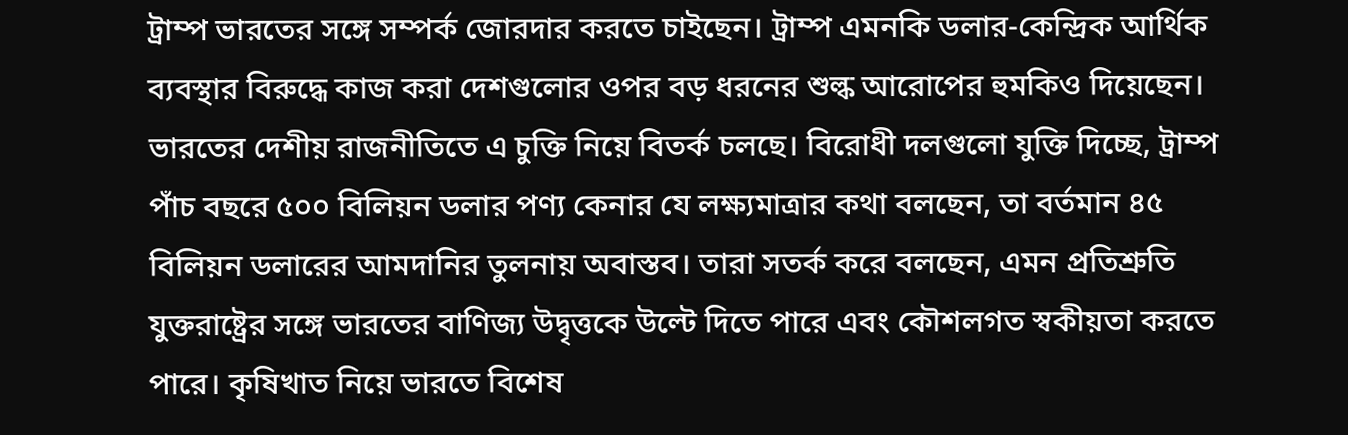ট্রাম্প ভারতের সঙ্গে সম্পর্ক জোরদার করতে চাইছেন। ট্রাম্প এমনকি ডলার-কেন্দ্রিক আর্থিক ব্যবস্থার বিরুদ্ধে কাজ করা দেশগুলোর ওপর বড় ধরনের শুল্ক আরোপের হুমকিও দিয়েছেন। ভারতের দেশীয় রাজনীতিতে এ চুক্তি নিয়ে বিতর্ক চলছে। বিরোধী দলগুলো যুক্তি দিচ্ছে, ট্রাম্প পাঁচ বছরে ৫০০ বিলিয়ন ডলার পণ্য কেনার যে লক্ষ্যমাত্রার কথা বলছেন, তা বর্তমান ৪৫ বিলিয়ন ডলারের আমদানির তুলনায় অবাস্তব। তারা সতর্ক করে বলছেন, এমন প্রতিশ্রুতি যুক্তরাষ্ট্রের সঙ্গে ভারতের বাণিজ্য উদ্বৃত্তকে উল্টে দিতে পারে এবং কৌশলগত স্বকীয়তা করতে পারে। কৃষিখাত নিয়ে ভারতে বিশেষ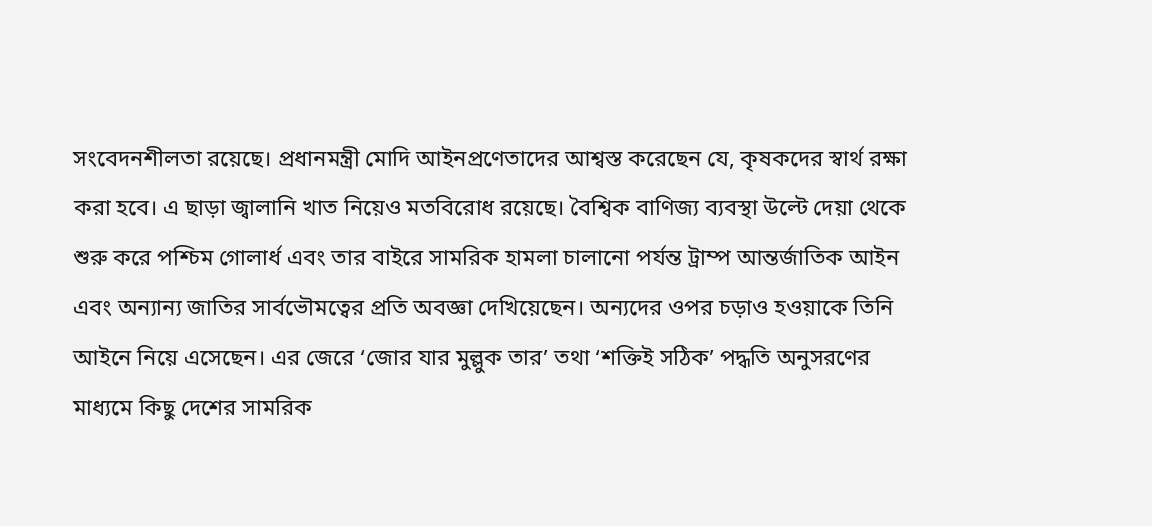সংবেদনশীলতা রয়েছে। প্রধানমন্ত্রী মোদি আইনপ্রণেতাদের আশ্বস্ত করেছেন যে, কৃষকদের স্বার্থ রক্ষা করা হবে। এ ছাড়া জ্বালানি খাত নিয়েও মতবিরোধ রয়েছে। বৈশ্বিক বাণিজ্য ব্যবস্থা উল্টে দেয়া থেকে শুরু করে পশ্চিম গোলার্ধ এবং তার বাইরে সামরিক হামলা চালানো পর্যন্ত ট্রাম্প আন্তর্জাতিক আইন এবং অন্যান্য জাতির সার্বভৌমত্বের প্রতি অবজ্ঞা দেখিয়েছেন। অন্যদের ওপর চড়াও হওয়াকে তিনি আইনে নিয়ে এসেছেন। এর জেরে ‘জোর যার মুল্লুক তার’ তথা ‘শক্তিই সঠিক’ পদ্ধতি অনুসরণের মাধ্যমে কিছু দেশের সামরিক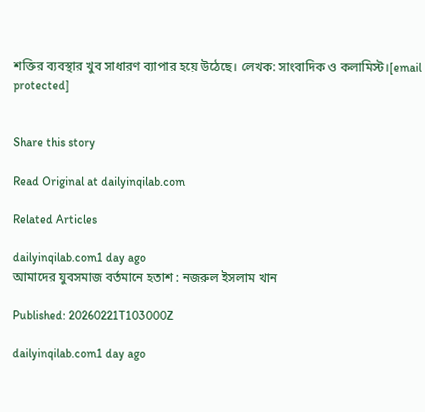শক্তির ব্যবস্থার খুব সাধারণ ব্যাপার হয়ে উঠেছে। লেখক: সাংবাদিক ও কলামিস্ট।[email protected]


Share this story

Read Original at dailyinqilab.com

Related Articles

dailyinqilab.com1 day ago
আমাদের যুবসমাজ বর্তমানে হতাশ : নজরুল ইসলাম খান

Published: 20260221T103000Z

dailyinqilab.com1 day ago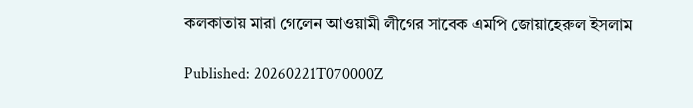কলকাতায় মারা গেলেন আওয়ামী লীগের সাবেক এমপি জোয়াহেরুল ইসলাম

Published: 20260221T070000Z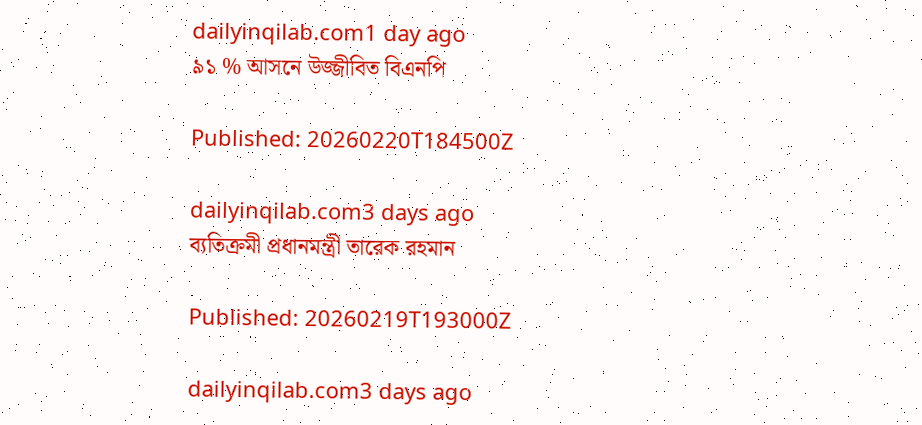dailyinqilab.com1 day ago
৯১ % আসনে উজ্জীবিত বিএনপি

Published: 20260220T184500Z

dailyinqilab.com3 days ago
ব্যতিক্রমী প্রধানমন্ত্রী তারেক রহমান

Published: 20260219T193000Z

dailyinqilab.com3 days ago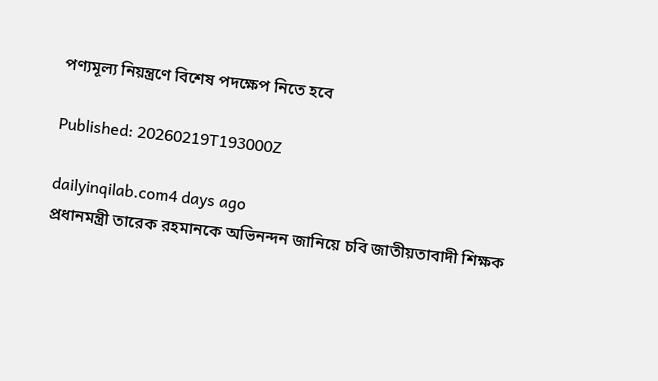পণ্যমূল্য নিয়ন্ত্রণে বিশেষ পদক্ষেপ নিতে হবে

Published: 20260219T193000Z

dailyinqilab.com4 days ago
প্রধানমন্ত্রী তারেক রহমানকে অভিনন্দন জানিয়ে চবি জাতীয়তাবাদী শিক্ষক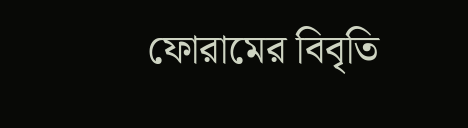ফোরামের বিবৃতি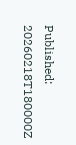Published: 20260218T180000Z